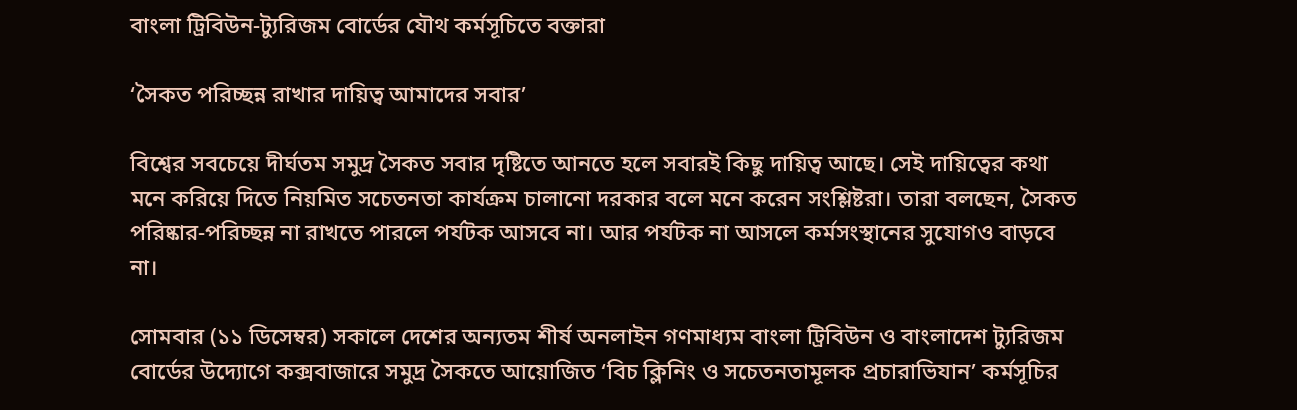বাংলা ট্রিবিউন-ট্যুরিজম বোর্ডের যৌথ কর্মসূচিতে বক্তারা

‘সৈকত পরিচ্ছন্ন রাখার দায়িত্ব আমাদের সবার’

বিশ্বের সবচেয়ে দীর্ঘতম সমুদ্র সৈকত সবার দৃষ্টিতে আনতে হলে সবারই কিছু দায়িত্ব আছে। সেই দায়িত্বের কথা মনে করিয়ে দিতে নিয়মিত সচেতনতা কার্যক্রম চালানো দরকার বলে মনে করেন সংশ্লিষ্টরা। তারা বলছেন, সৈকত পরিষ্কার-পরিচ্ছন্ন না রাখতে পারলে পর্যটক আসবে না। আর পর্যটক না আসলে কর্মসংস্থানের সুযোগও বাড়বে না।

সোমবার (১১ ডিসেম্বর) সকালে দেশের অন্যতম শীর্ষ অনলাইন গণমাধ্যম বাংলা ট্রিবিউন ও বাংলাদেশ ট্যুরিজম বোর্ডের উদ্যোগে কক্সবাজারে সমুদ্র সৈকতে আয়োজিত ‘বিচ ক্লিনিং ও সচেতনতামূলক প্রচারাভিযান’ কর্মসূচির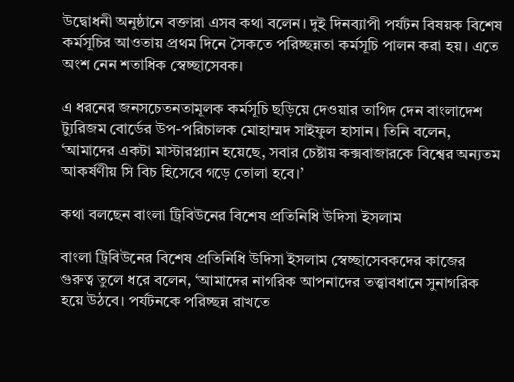উদ্বোধনী অনুষ্ঠানে বক্তারা এসব কথা বলেন। দুই দিনব্যাপী পর্যটন বিষয়ক বিশেষ কর্মসূচির আওতায় প্রথম দিনে সৈকতে পরিচ্ছন্নতা কর্মসূচি পালন করা হয়। এতে অংশ নেন শতাধিক স্বেচ্ছাসেবক।

এ ধরনের জনসচেতনতামূলক কর্মসূচি ছড়িয়ে দেওয়ার তাগিদ দেন বাংলাদেশ ট্যুরিজম বোর্ডের উপ-পরিচালক মোহাম্মদ সাইফুল হাসান। তিনি বলেন, ‘আমাদের একটা মাস্টারপ্ল্যান হয়েছে, সবার চেষ্টায় কক্সবাজারকে বিশ্বের অন্যতম আকর্ষণীয় সি বিচ হিসেবে গড়ে তোলা হবে।’

কথা বলছেন বাংলা ট্রিবিউনের বিশেষ প্রতিনিধি উদিসা ইসলাম

বাংলা ট্রিবিউনের বিশেষ প্রতিনিধি উদিসা ইসলাম স্বেচ্ছাসেবকদের কাজের গুরুত্ব তুলে ধরে বলেন, ‘আমাদের নাগরিক আপনাদের তত্ত্বাবধানে সুনাগরিক হয়ে উঠবে। পর্যটনকে পরিচ্ছন্ন রাখতে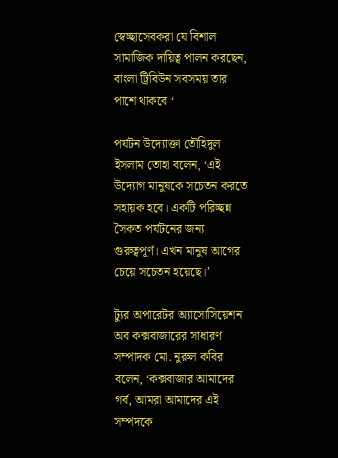স্বেচ্ছাসেবকরা যে বিশাল সামাজিক দায়িত্ব পালন করছেন, বাংলা ট্রিবিউন সবসময় তার পাশে থাকবে ‘

পর্যটন উদ্যোক্তা তৌহিদুল ইসলাম তোহা বলেন, ‘এই উদ্যোগ মানুষকে সচেতন করতে সহায়ক হবে। একটি পরিচ্ছন্ন সৈকত পর্যটনের জন্য গুরুত্বপূর্ণ। এখন মানুষ আগের চেয়ে সচেতন হয়েছে।’

ট্যুর অপারেটর অ্যাসোসিয়েশন অব কক্সবাজারের সাধারণ সম্পাদক মো. নুরুল কবির বলেন, ‘কক্সবাজার আমাদের গর্ব, আমরা আমাদের এই সম্পদকে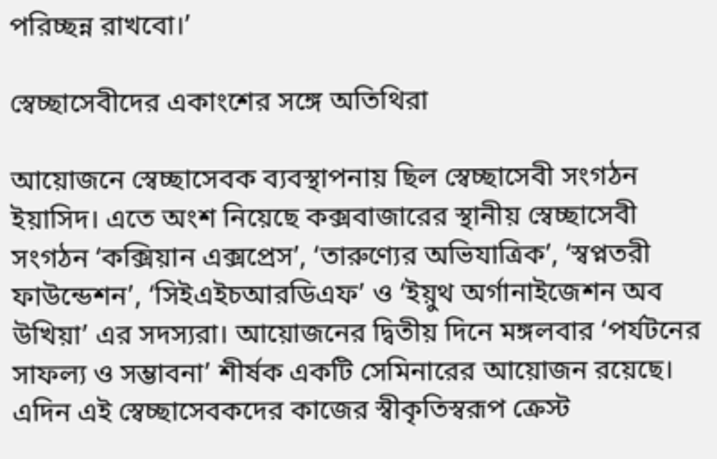পরিচ্ছন্ন রাখবো।’

স্বেচ্ছাসেবীদের একাংশের সঙ্গে অতিথিরা

আয়োজনে স্বেচ্ছাসেবক ব্যবস্থাপনায় ছিল স্বেচ্ছাসেবী সংগঠন ইয়াসিদ। এতে অংশ নিয়েছে কক্সবাজারের স্থানীয় স্বেচ্ছাসেবী সংগঠন ‘কক্সিয়ান এক্সপ্রেস’, ‘তারুণ্যের অভিযাত্রিক’, ‘স্বপ্নতরী ফাউন্ডেশন’, ‘সিইএইচআরডিএফ’ ও ‘ইয়ুথ অর্গানাইজেশন অব উখিয়া’ এর সদস্যরা। আয়োজনের দ্বিতীয় দিনে মঙ্গলবার ‘পর্যটনের সাফল্য ও সম্ভাবনা’ শীর্ষক একটি সেমিনারের আয়োজন রয়েছে। এদিন এই স্বেচ্ছাসেবকদের কাজের স্বীকৃতিস্বরূপ ক্রেস্ট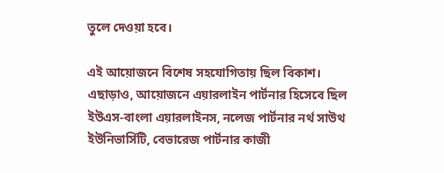তুলে দেওয়া হবে।

এই আয়োজনে বিশেষ সহযোগিতায় ছিল বিকাশ। এছাড়াও, আয়োজনে এয়ারলাইন পার্টনার হিসেবে ছিল ইউএস-বাংলা এয়ারলাইনস, নলেজ পার্টনার নর্থ সাউথ ইউনিভার্সিটি, বেভারেজ পার্টনার কাজী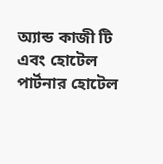অ্যান্ড কাজী টি এবং হোটেল পার্টনার হোটেল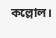কল্লোল।